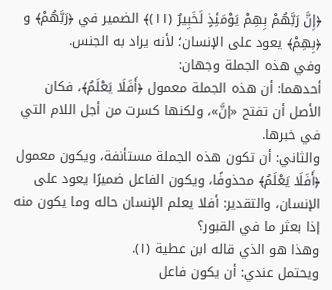﴿إِنَّ رَبَّهُمْ بِهِمْ يَوْمَئِذٍ لَخَبِيرٌ (١١)﴾ الضمير في ﴿رَبَّهُمْ﴾ و ﴿بِهِمْ﴾ يعود على الإنسان؛ لأنه يراد به الجنس.
وفي هذه الجملة وجهان:
أحدهما: أن هذه الجملة معمول ﴿أَفَلَا يَعْلَمُ﴾، فكان الأصل أن تفتح «إنَّ»، ولكنها كسرت من أجل اللام التي في خبرها.
والثاني: أن تكون هذه الجملة مستأنفة، ويكون معمول ﴿أَفَلَا يَعْلَمُ﴾ محذوفًا، ويكون الفاعل ضميرًا يعود على الإنسان، والتقدير: أفلا يعلم الإنسان حاله وما يكون منه إذا بعثر ما في القبور؟
وهذا هو الذي قاله ابن عطية (١).
ويحتمل عندي: أن يكون فاعل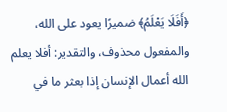﴿أَفَلَا يَعْلَمُ﴾ ضميرًا يعود على الله، والمفعول محذوف، والتقدير: أفلا يعلم الله أعمال الإنسان إذا بعثر ما في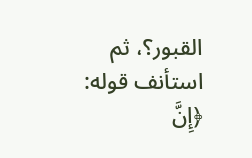القبور؟، ثم استأنف قوله: ﴿إِنَّ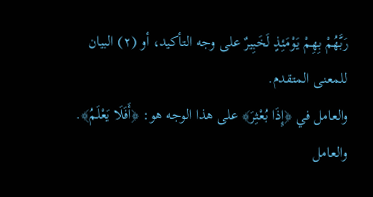رَبَّهُمْ بِهِمْ يَوْمَئِذٍ لَخَبِيرٌ على وجه التأكيد، أو (٢) البيان للمعنى المتقدم.
والعامل في ﴿إِذَا بُعْثِرَ﴾ على هذا الوجه هو: ﴿أَفَلَا يَعْلَمُ﴾.
والعامل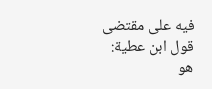فيه على مقتضى قول ابن عطية: هو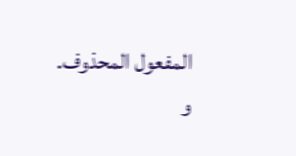المفعول المحذوف.
و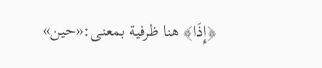﴿إِذَا﴾ هنا ظرفية بمعنى:«حين»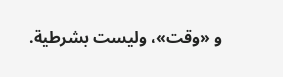و «وقت»، وليست بشرطية.